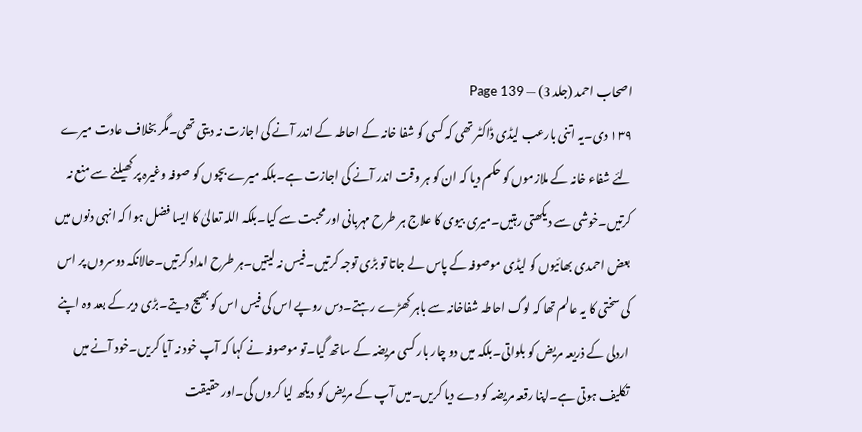اصحاب احمد (جلد 3) — Page 139
۱۳۹ دی۔یہ اتنی بارعب لیڈی ڈاکٹر تھی کہ کسی کو شفا خانہ کے احاطہ کے اندر آنے کی اجازت نہ دیتی تھی۔مگر بخلاف عادت میرے لئے شفاء خانہ کے ملازموں کو حکم دیا کہ ان کو ہر وقت اندر آنے کی اجازت ہے۔بلکہ میرے بچوں کو صوفہ وغیرہ پر کھیلنے سے منع نہ کرتیں۔خوشی سے دیکھتی رہتیں۔میری بیوی کا علاج ہر طرح مہربانی اور محبت سے کیا۔بلکہ اللہ تعالیٰ کا ایسا فضل ہوا کہ انہی دنوں میں بعض احمدی بھائیوں کو لیڈی موصوفہ کے پاس لے جاتا تو بڑی توجہ کرتیں۔فیس نہ لیتیں۔ہر طرح امداد کرتیں۔حالانکہ دوسروں پر اس کی سختی کا یہ عالم تھا کہ لوگ احاطہ شفاخانہ سے باہر کھڑے رہتے۔دس روپے اس کی فیس اس کو بھیج دیتے۔بڑی دیر کے بعد وہ اپنے اردلی کے ذریعہ مریض کو بلواتی۔بلکہ میں دو چار بار کسی مریضہ کے ساتھ گیا۔تو موصوفہ نے کہا کہ آپ خود نہ آیا کریں۔خود آنے میں تکلیف ہوتی ہے۔اپنا رقعہ مریضہ کو دے دیا کریں۔میں آپ کے مریض کو دیکھ لیا کروں گی۔اور حقیقت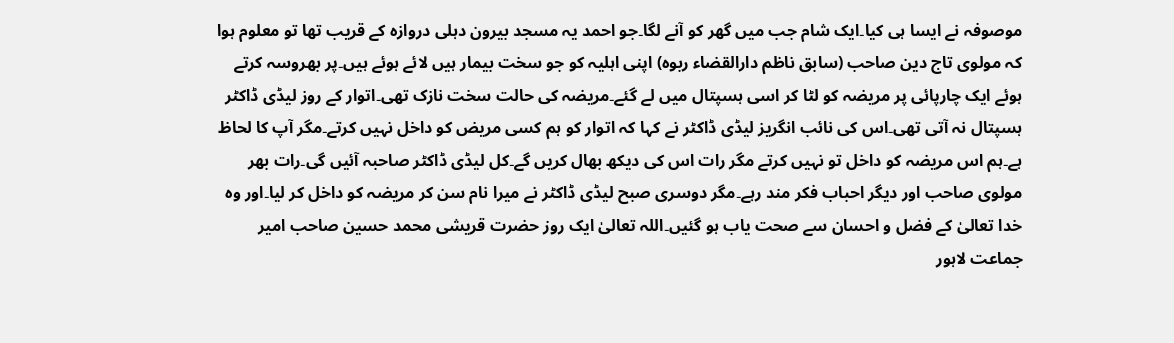موصوفہ نے ایسا ہی کیا۔ایک شام جب میں گھر کو آنے لگا۔جو احمد یہ مسجد بیرون دہلی دروازہ کے قریب تھا تو معلوم ہوا کہ مولوی تاج دین صاحب (سابق ناظم دارالقضاء ربوہ) اپنی اہلیہ کو جو سخت بیمار ہیں لائے ہوئے ہیں۔پر بھروسہ کرتے ہوئے ایک چارپائی پر مریضہ کو لٹا کر اسی ہسپتال میں لے گئے۔مریضہ کی حالت سخت نازک تھی۔اتوار کے روز لیڈی ڈاکٹر ہسپتال نہ آتی تھی۔اس کی نائب انگریز لیڈی ڈاکٹر نے کہا کہ اتوار کو ہم کسی مریض کو داخل نہیں کرتے۔مگر آپ کا لحاظ ہے۔ہم اس مریضہ کو داخل تو نہیں کرتے مگر رات اس کی دیکھ بھال کریں گے۔کل لیڈی ڈاکٹر صاحبہ آئیں گی۔رات بھر مولوی صاحب اور دیگر احباب فکر مند رہے۔مگر دوسری صبح لیڈی ڈاکٹر نے میرا نام سن کر مریضہ کو داخل کر لیا۔اور وہ خدا تعالیٰ کے فضل و احسان سے صحت یاب ہو گئیں۔اللہ تعالیٰ ایک روز حضرت قریشی محمد حسین صاحب امیر جماعت لاہور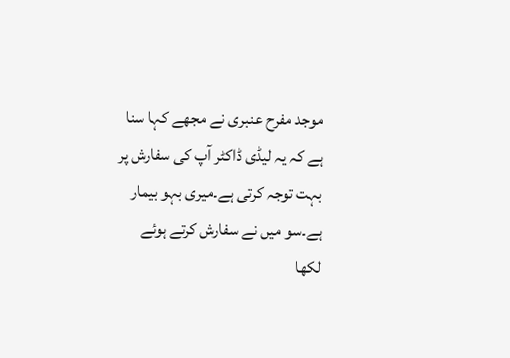موجد مفرح عنبری نے مجھے کہا سنا ہے کہ یہ لیڈی ڈاکٹر آپ کی سفارش پر بہت توجہ کرتی ہے۔میری بہو بیمار ہے۔سو میں نے سفارش کرتے ہوئے لکھا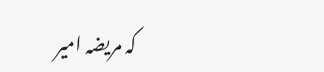کہ مریضہ امیر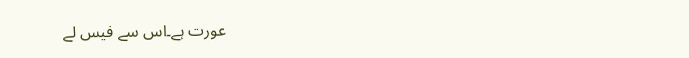عورت ہے۔اس سے فیس لے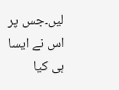لیں۔جس پر اس نے ایسا ہی کیا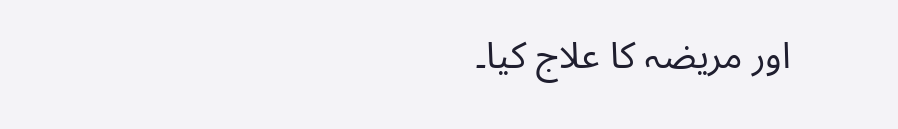اور مریضہ کا علاج کیا۔